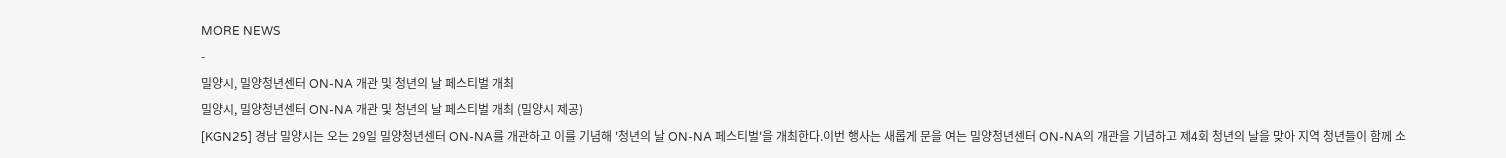MORE NEWS
-
밀양시, 밀양청년센터 ON-NA 개관 및 청년의 날 페스티벌 개최
밀양시, 밀양청년센터 ON-NA 개관 및 청년의 날 페스티벌 개최 (밀양시 제공)
[KGN25] 경남 밀양시는 오는 29일 밀양청년센터 ON-NA를 개관하고 이를 기념해 '청년의 날 ON-NA 페스티벌'을 개최한다.이번 행사는 새롭게 문을 여는 밀양청년센터 ON-NA의 개관을 기념하고 제4회 청년의 날을 맞아 지역 청년들이 함께 소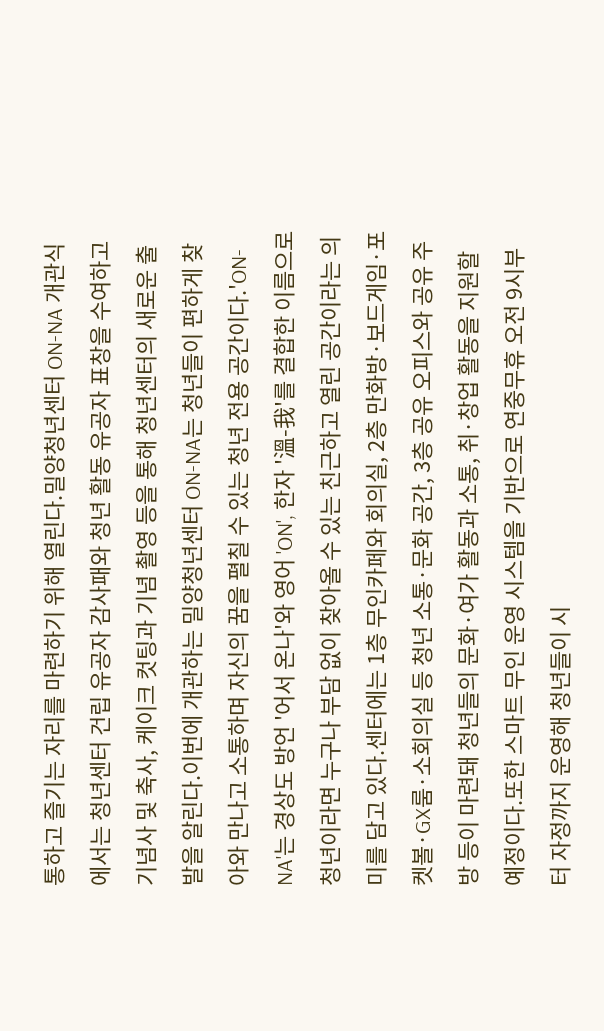통하고 즐기는 자리를 마련하기 위해 열린다.밀양청년센터 ON-NA 개관식에서는 청년센터 건립 유공자 감사패와 청년 활동 유공자 표창을 수여하고 기념사 및 축사, 케이크 컷팅과 기념 촬영 등을 통해 청년센터의 새로운 출발을 알린다.이번에 개관하는 밀양청년센터 ON-NA는 청년들이 편하게 찾아와 만나고 소통하며 자신의 꿈을 펼칠 수 있는 청년 전용 공간이다.'ON-NA'는 경상도 방언 '어서 온나'와 영어 'ON', 한자 '溫-我'를 결합한 이름으로 청년이라면 누구나 부담 없이 찾아올 수 있는 친근하고 열린 공간이라는 의미를 담고 있다.센터에는 1층 무인카페와 회의실, 2층 만화방·보드게임·포켓볼·GX룸·소회의실 등 청년 소통·문화 공간, 3층 공유 오피스와 공유 주방 등이 마련돼 청년들의 문화·여가 활동과 소통, 취·창업 활동을 지원할 예정이다.또한 스마트 무인 운영 시스템을 기반으로 연중무휴 오전 9시부터 자정까지 운영해 청년들이 시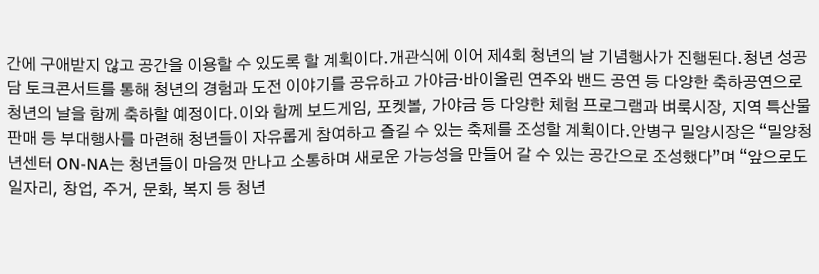간에 구애받지 않고 공간을 이용할 수 있도록 할 계획이다.개관식에 이어 제4회 청년의 날 기념행사가 진행된다.청년 성공담 토크콘서트를 통해 청년의 경험과 도전 이야기를 공유하고 가야금·바이올린 연주와 밴드 공연 등 다양한 축하공연으로 청년의 날을 함께 축하할 예정이다.이와 함께 보드게임, 포켓볼, 가야금 등 다양한 체험 프로그램과 벼룩시장, 지역 특산물 판매 등 부대행사를 마련해 청년들이 자유롭게 참여하고 즐길 수 있는 축제를 조성할 계획이다.안병구 밀양시장은 “밀양청년센터 ON-NA는 청년들이 마음껏 만나고 소통하며 새로운 가능성을 만들어 갈 수 있는 공간으로 조성했다”며 “앞으로도 일자리, 창업, 주거, 문화, 복지 등 청년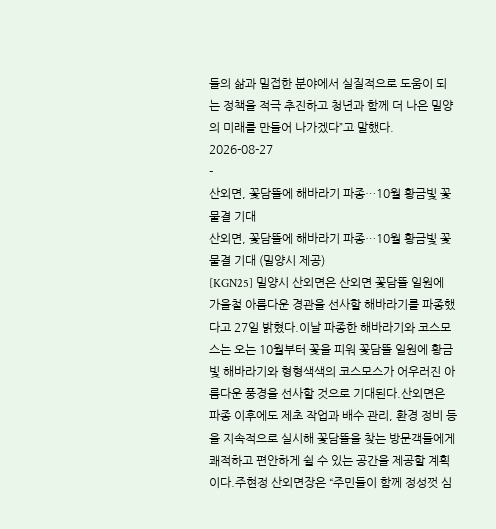들의 삶과 밀접한 분야에서 실질적으로 도움이 되는 정책을 적극 추진하고 청년과 함께 더 나은 밀양의 미래를 만들어 나가겠다”고 말했다.
2026-08-27
-
산외면, 꽃담뜰에 해바라기 파종…10월 황금빛 꽃물결 기대
산외면, 꽃담뜰에 해바라기 파종…10월 황금빛 꽃물결 기대 (밀양시 제공)
[KGN25] 밀양시 산외면은 산외면 꽃담뜰 일원에 가을철 아름다운 경관을 선사할 해바라기를 파종했다고 27일 밝혔다.이날 파종한 해바라기와 코스모스는 오는 10월부터 꽃을 피워 꽃담뜰 일원에 황금빛 해바라기와 형형색색의 코스모스가 어우러진 아름다운 풍경을 선사할 것으로 기대된다.산외면은 파종 이후에도 제초 작업과 배수 관리, 환경 정비 등을 지속적으로 실시해 꽃담뜰을 찾는 방문객들에게 쾌적하고 편안하게 쉴 수 있는 공간을 제공할 계획이다.주현정 산외면장은 “주민들이 함께 정성껏 심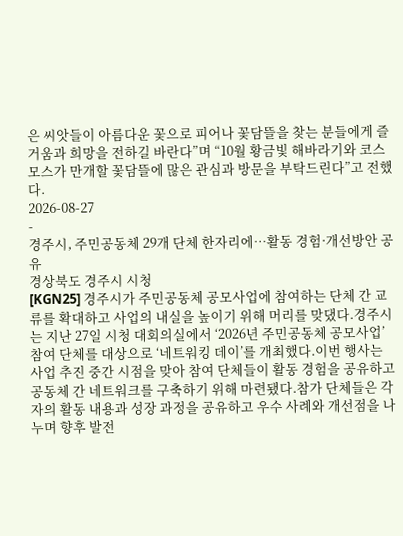은 씨앗들이 아름다운 꽃으로 피어나 꽃담뜰을 찾는 분들에게 즐거움과 희망을 전하길 바란다”며 “10월 황금빛 해바라기와 코스모스가 만개할 꽃담뜰에 많은 관심과 방문을 부탁드린다”고 전했다.
2026-08-27
-
경주시, 주민공동체 29개 단체 한자리에…활동 경험·개선방안 공유
경상북도 경주시 시청
[KGN25] 경주시가 주민공동체 공모사업에 참여하는 단체 간 교류를 확대하고 사업의 내실을 높이기 위해 머리를 맞댔다.경주시는 지난 27일 시청 대회의실에서 ‘2026년 주민공동체 공모사업’ 참여 단체를 대상으로 ‘네트워킹 데이’를 개최했다.이번 행사는 사업 추진 중간 시점을 맞아 참여 단체들이 활동 경험을 공유하고 공동체 간 네트워크를 구축하기 위해 마련됐다.참가 단체들은 각자의 활동 내용과 성장 과정을 공유하고 우수 사례와 개선점을 나누며 향후 발전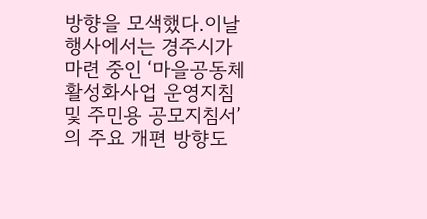방향을 모색했다.이날 행사에서는 경주시가 마련 중인 ‘마을공동체 활성화사업 운영지침 및 주민용 공모지침서’의 주요 개편 방향도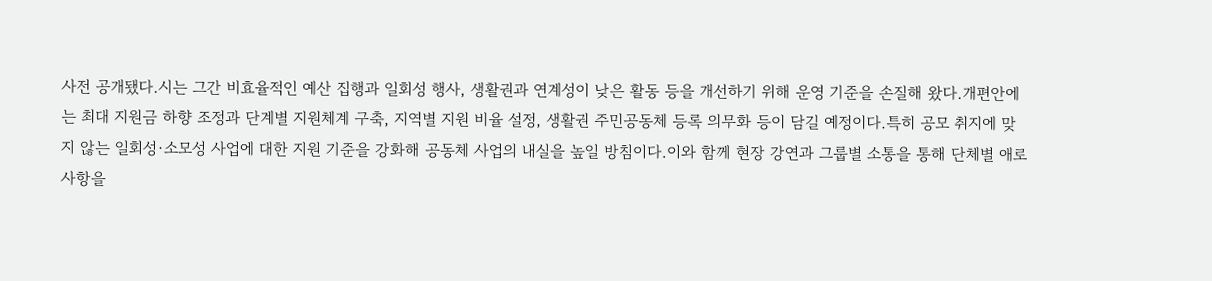사전 공개됐다.시는 그간 비효율적인 예산 집행과 일회성 행사, 생활권과 연계성이 낮은 활동 등을 개선하기 위해 운영 기준을 손질해 왔다.개편안에는 최대 지원금 하향 조정과 단계별 지원체계 구축, 지역별 지원 비율 설정, 생활권 주민공동체 등록 의무화 등이 담길 예정이다.특히 공모 취지에 맞지 않는 일회성·소모성 사업에 대한 지원 기준을 강화해 공동체 사업의 내실을 높일 방침이다.이와 함께 현장 강연과 그룹별 소통을 통해 단체별 애로사항을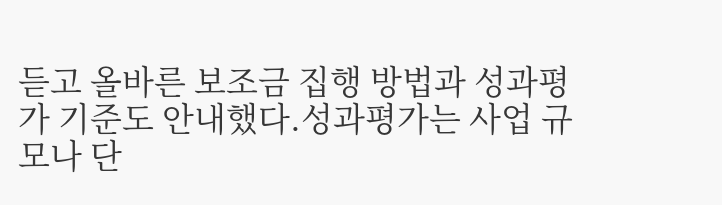듣고 올바른 보조금 집행 방법과 성과평가 기준도 안내했다.성과평가는 사업 규모나 단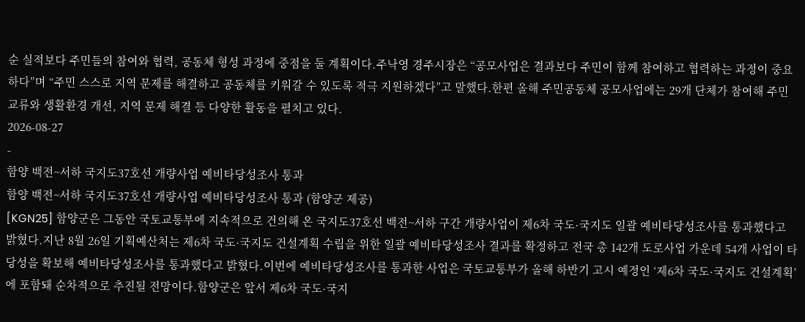순 실적보다 주민들의 참여와 협력, 공동체 형성 과정에 중점을 둘 계획이다.주낙영 경주시장은 “공모사업은 결과보다 주민이 함께 참여하고 협력하는 과정이 중요하다”며 “주민 스스로 지역 문제를 해결하고 공동체를 키워갈 수 있도록 적극 지원하겠다”고 말했다.한편 올해 주민공동체 공모사업에는 29개 단체가 참여해 주민 교류와 생활환경 개선, 지역 문제 해결 등 다양한 활동을 펼치고 있다.
2026-08-27
-
함양 백전~서하 국지도37호선 개량사업 예비타당성조사 통과
함양 백전~서하 국지도37호선 개량사업 예비타당성조사 통과 (함양군 제공)
[KGN25] 함양군은 그동안 국토교통부에 지속적으로 건의해 온 국지도37호선 백전~서하 구간 개량사업이 제6차 국도·국지도 일괄 예비타당성조사를 통과했다고 밝혔다.지난 8월 26일 기획예산처는 제6차 국도·국지도 건설계획 수립을 위한 일괄 예비타당성조사 결과를 확정하고 전국 총 142개 도로사업 가운데 54개 사업이 타당성을 확보해 예비타당성조사를 통과했다고 밝혔다.이번에 예비타당성조사를 통과한 사업은 국토교통부가 올해 하반기 고시 예정인 ‘제6차 국도·국지도 건설계획’에 포함돼 순차적으로 추진될 전망이다.함양군은 앞서 제6차 국도·국지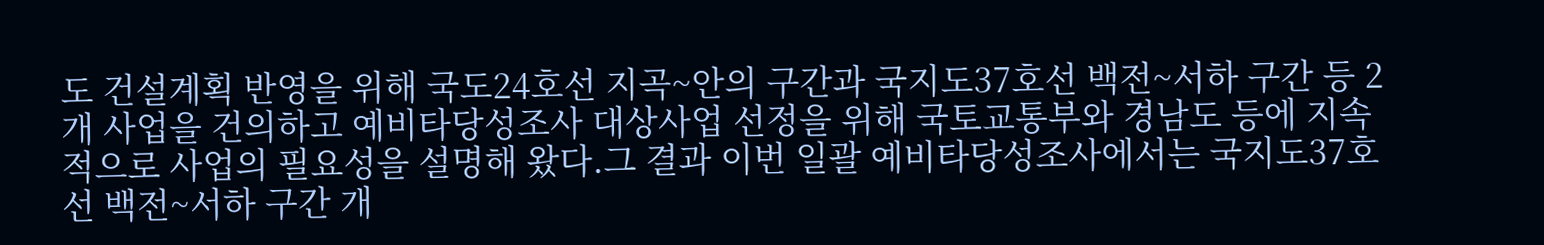도 건설계획 반영을 위해 국도24호선 지곡~안의 구간과 국지도37호선 백전~서하 구간 등 2개 사업을 건의하고 예비타당성조사 대상사업 선정을 위해 국토교통부와 경남도 등에 지속적으로 사업의 필요성을 설명해 왔다.그 결과 이번 일괄 예비타당성조사에서는 국지도37호선 백전~서하 구간 개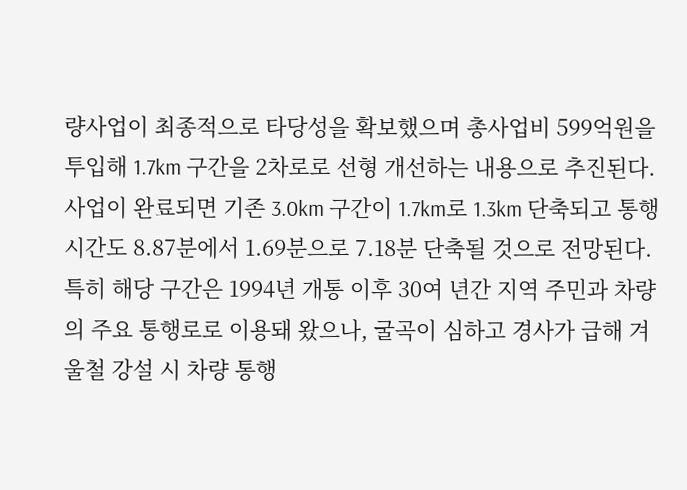량사업이 최종적으로 타당성을 확보했으며 총사업비 599억원을 투입해 1.7km 구간을 2차로로 선형 개선하는 내용으로 추진된다.사업이 완료되면 기존 3.0km 구간이 1.7km로 1.3km 단축되고 통행시간도 8.87분에서 1.69분으로 7.18분 단축될 것으로 전망된다.특히 해당 구간은 1994년 개통 이후 30여 년간 지역 주민과 차량의 주요 통행로로 이용돼 왔으나, 굴곡이 심하고 경사가 급해 겨울철 강설 시 차량 통행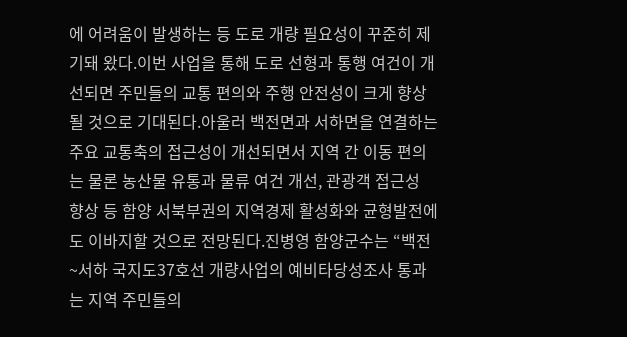에 어려움이 발생하는 등 도로 개량 필요성이 꾸준히 제기돼 왔다.이번 사업을 통해 도로 선형과 통행 여건이 개선되면 주민들의 교통 편의와 주행 안전성이 크게 향상될 것으로 기대된다.아울러 백전면과 서하면을 연결하는 주요 교통축의 접근성이 개선되면서 지역 간 이동 편의는 물론 농산물 유통과 물류 여건 개선, 관광객 접근성 향상 등 함양 서북부권의 지역경제 활성화와 균형발전에도 이바지할 것으로 전망된다.진병영 함양군수는 “백전~서하 국지도37호선 개량사업의 예비타당성조사 통과는 지역 주민들의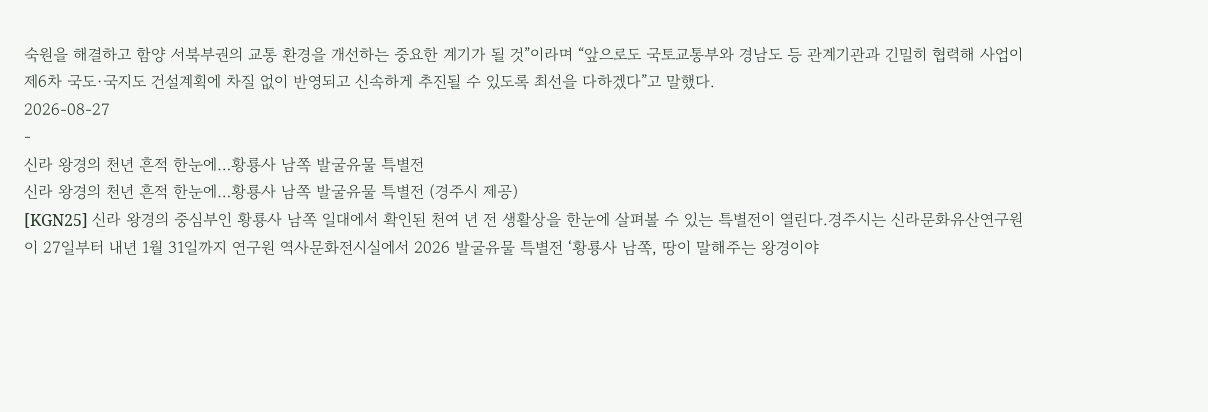숙원을 해결하고 함양 서북부권의 교통 환경을 개선하는 중요한 계기가 될 것”이라며 “앞으로도 국토교통부와 경남도 등 관계기관과 긴밀히 협력해 사업이 제6차 국도·국지도 건설계획에 차질 없이 반영되고 신속하게 추진될 수 있도록 최선을 다하겠다”고 말했다.
2026-08-27
-
신라 왕경의 천년 흔적 한눈에…황룡사 남쪽 발굴유물 특별전
신라 왕경의 천년 흔적 한눈에…황룡사 남쪽 발굴유물 특별전 (경주시 제공)
[KGN25] 신라 왕경의 중심부인 황룡사 남쪽 일대에서 확인된 천여 년 전 생활상을 한눈에 살펴볼 수 있는 특별전이 열린다.경주시는 신라문화유산연구원이 27일부터 내년 1월 31일까지 연구원 역사문화전시실에서 2026 발굴유물 특별전 ‘황룡사 남쪽, 땅이 말해주는 왕경이야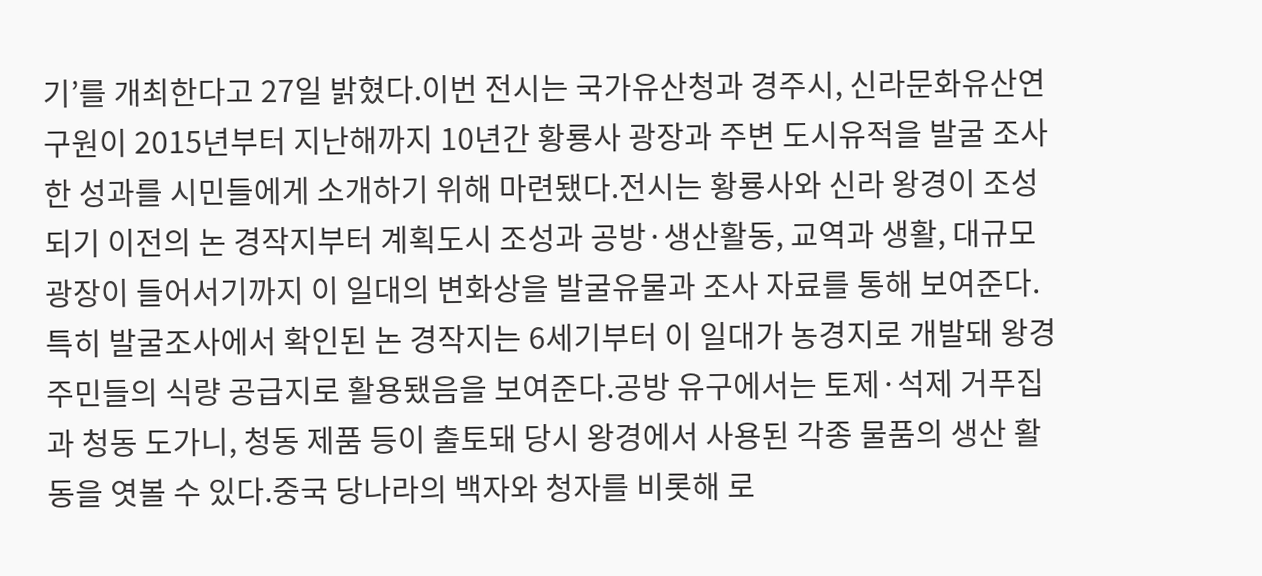기’를 개최한다고 27일 밝혔다.이번 전시는 국가유산청과 경주시, 신라문화유산연구원이 2015년부터 지난해까지 10년간 황룡사 광장과 주변 도시유적을 발굴 조사한 성과를 시민들에게 소개하기 위해 마련됐다.전시는 황룡사와 신라 왕경이 조성되기 이전의 논 경작지부터 계획도시 조성과 공방·생산활동, 교역과 생활, 대규모 광장이 들어서기까지 이 일대의 변화상을 발굴유물과 조사 자료를 통해 보여준다.특히 발굴조사에서 확인된 논 경작지는 6세기부터 이 일대가 농경지로 개발돼 왕경 주민들의 식량 공급지로 활용됐음을 보여준다.공방 유구에서는 토제·석제 거푸집과 청동 도가니, 청동 제품 등이 출토돼 당시 왕경에서 사용된 각종 물품의 생산 활동을 엿볼 수 있다.중국 당나라의 백자와 청자를 비롯해 로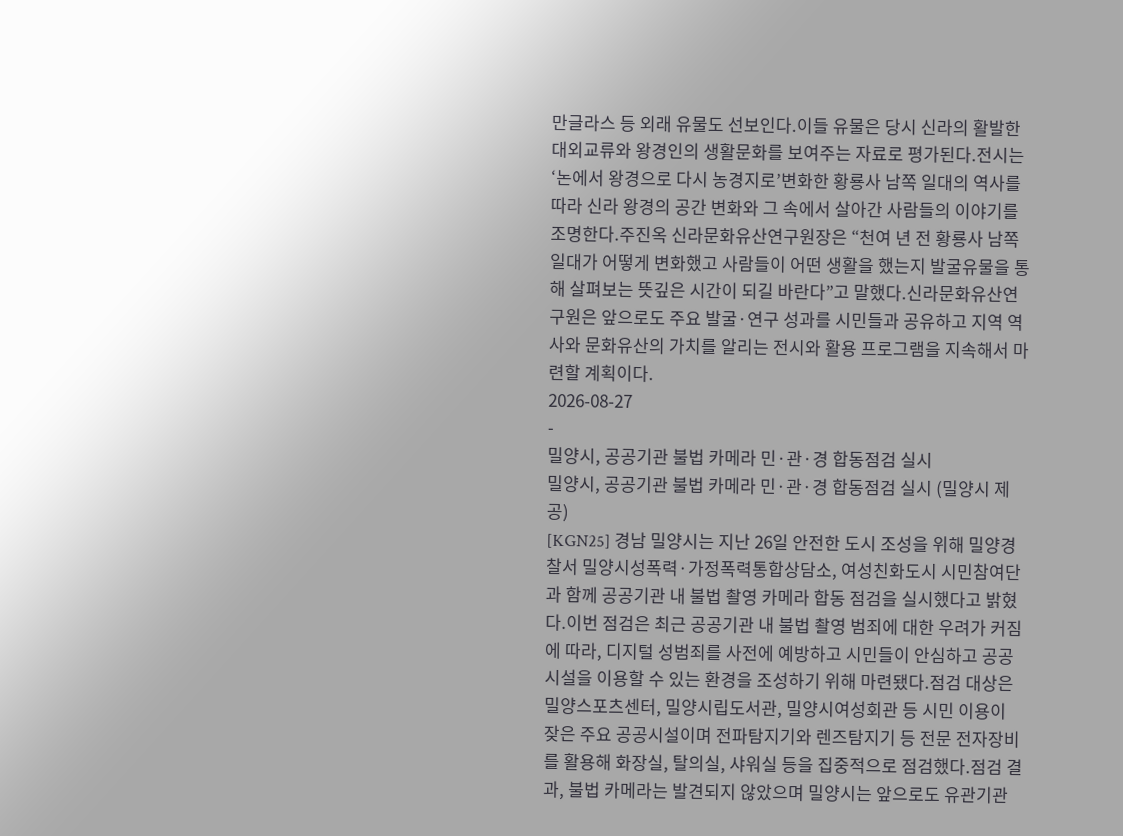만글라스 등 외래 유물도 선보인다.이들 유물은 당시 신라의 활발한 대외교류와 왕경인의 생활문화를 보여주는 자료로 평가된다.전시는 ‘논에서 왕경으로 다시 농경지로’변화한 황룡사 남쪽 일대의 역사를 따라 신라 왕경의 공간 변화와 그 속에서 살아간 사람들의 이야기를 조명한다.주진옥 신라문화유산연구원장은 “천여 년 전 황룡사 남쪽 일대가 어떻게 변화했고 사람들이 어떤 생활을 했는지 발굴유물을 통해 살펴보는 뜻깊은 시간이 되길 바란다”고 말했다.신라문화유산연구원은 앞으로도 주요 발굴·연구 성과를 시민들과 공유하고 지역 역사와 문화유산의 가치를 알리는 전시와 활용 프로그램을 지속해서 마련할 계획이다.
2026-08-27
-
밀양시, 공공기관 불법 카메라 민·관·경 합동점검 실시
밀양시, 공공기관 불법 카메라 민·관·경 합동점검 실시 (밀양시 제공)
[KGN25] 경남 밀양시는 지난 26일 안전한 도시 조성을 위해 밀양경찰서 밀양시성폭력·가정폭력통합상담소, 여성친화도시 시민참여단과 함께 공공기관 내 불법 촬영 카메라 합동 점검을 실시했다고 밝혔다.이번 점검은 최근 공공기관 내 불법 촬영 범죄에 대한 우려가 커짐에 따라, 디지털 성범죄를 사전에 예방하고 시민들이 안심하고 공공시설을 이용할 수 있는 환경을 조성하기 위해 마련됐다.점검 대상은 밀양스포츠센터, 밀양시립도서관, 밀양시여성회관 등 시민 이용이 잦은 주요 공공시설이며 전파탐지기와 렌즈탐지기 등 전문 전자장비를 활용해 화장실, 탈의실, 샤워실 등을 집중적으로 점검했다.점검 결과, 불법 카메라는 발견되지 않았으며 밀양시는 앞으로도 유관기관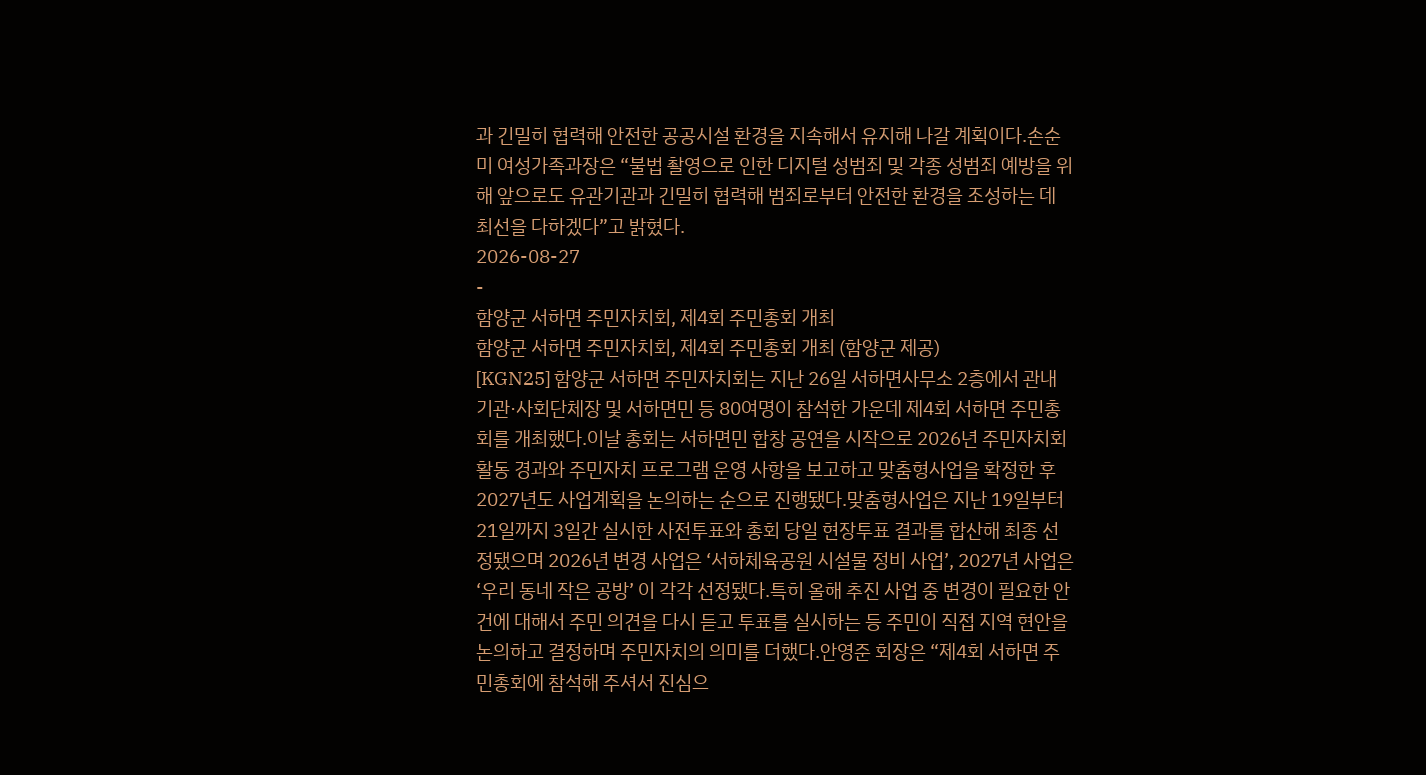과 긴밀히 협력해 안전한 공공시설 환경을 지속해서 유지해 나갈 계획이다.손순미 여성가족과장은 “불법 촬영으로 인한 디지털 성범죄 및 각종 성범죄 예방을 위해 앞으로도 유관기관과 긴밀히 협력해 범죄로부터 안전한 환경을 조성하는 데 최선을 다하겠다”고 밝혔다.
2026-08-27
-
함양군 서하면 주민자치회, 제4회 주민총회 개최
함양군 서하면 주민자치회, 제4회 주민총회 개최 (함양군 제공)
[KGN25] 함양군 서하면 주민자치회는 지난 26일 서하면사무소 2층에서 관내 기관·사회단체장 및 서하면민 등 80여명이 참석한 가운데 제4회 서하면 주민총회를 개최했다.이날 총회는 서하면민 합창 공연을 시작으로 2026년 주민자치회 활동 경과와 주민자치 프로그램 운영 사항을 보고하고 맞춤형사업을 확정한 후 2027년도 사업계획을 논의하는 순으로 진행됐다.맞춤형사업은 지난 19일부터 21일까지 3일간 실시한 사전투표와 총회 당일 현장투표 결과를 합산해 최종 선정됐으며 2026년 변경 사업은 ‘서하체육공원 시설물 정비 사업’, 2027년 사업은 ‘우리 동네 작은 공방’ 이 각각 선정됐다.특히 올해 추진 사업 중 변경이 필요한 안건에 대해서 주민 의견을 다시 듣고 투표를 실시하는 등 주민이 직접 지역 현안을 논의하고 결정하며 주민자치의 의미를 더했다.안영준 회장은 “제4회 서하면 주민총회에 참석해 주셔서 진심으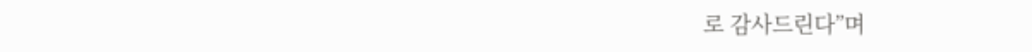로 감사드린다”며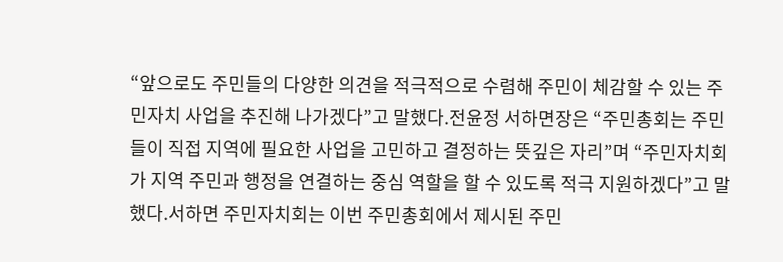“앞으로도 주민들의 다양한 의견을 적극적으로 수렴해 주민이 체감할 수 있는 주민자치 사업을 추진해 나가겠다”고 말했다.전윤정 서하면장은 “주민총회는 주민들이 직접 지역에 필요한 사업을 고민하고 결정하는 뜻깊은 자리”며 “주민자치회가 지역 주민과 행정을 연결하는 중심 역할을 할 수 있도록 적극 지원하겠다”고 말했다.서하면 주민자치회는 이번 주민총회에서 제시된 주민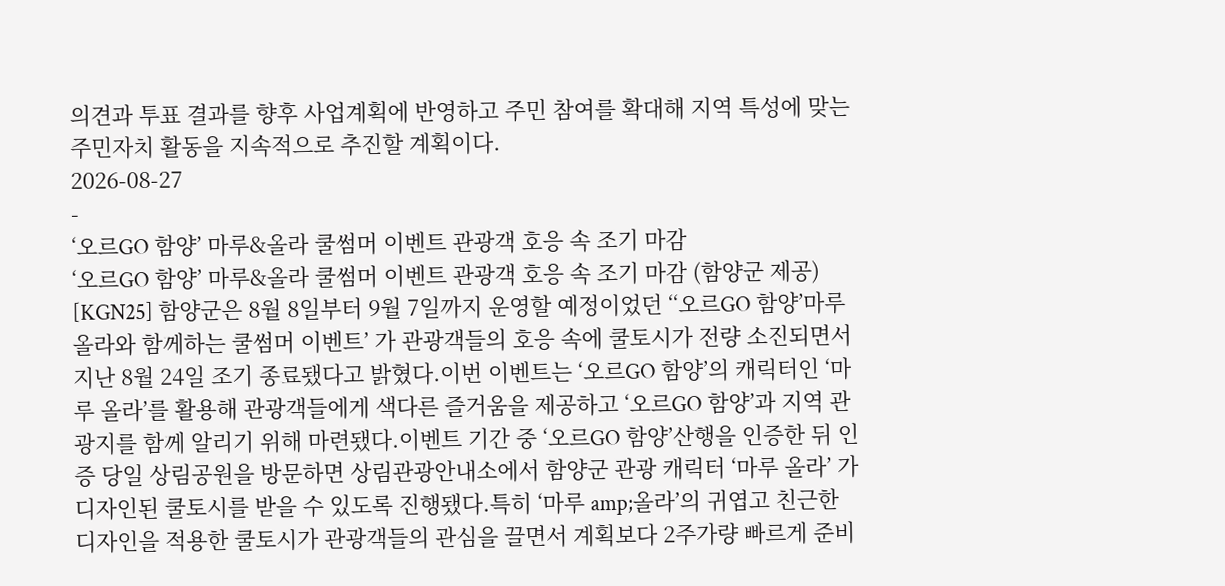의견과 투표 결과를 향후 사업계획에 반영하고 주민 참여를 확대해 지역 특성에 맞는 주민자치 활동을 지속적으로 추진할 계획이다.
2026-08-27
-
‘오르GO 함양’ 마루&올라 쿨썸머 이벤트 관광객 호응 속 조기 마감
‘오르GO 함양’ 마루&올라 쿨썸머 이벤트 관광객 호응 속 조기 마감 (함양군 제공)
[KGN25] 함양군은 8월 8일부터 9월 7일까지 운영할 예정이었던 ‘‘오르GO 함양’마루 올라와 함께하는 쿨썸머 이벤트’ 가 관광객들의 호응 속에 쿨토시가 전량 소진되면서 지난 8월 24일 조기 종료됐다고 밝혔다.이번 이벤트는 ‘오르GO 함양’의 캐릭터인 ‘마루 올라’를 활용해 관광객들에게 색다른 즐거움을 제공하고 ‘오르GO 함양’과 지역 관광지를 함께 알리기 위해 마련됐다.이벤트 기간 중 ‘오르GO 함양’산행을 인증한 뒤 인증 당일 상림공원을 방문하면 상림관광안내소에서 함양군 관광 캐릭터 ‘마루 올라’ 가 디자인된 쿨토시를 받을 수 있도록 진행됐다.특히 ‘마루 amp;올라’의 귀엽고 친근한 디자인을 적용한 쿨토시가 관광객들의 관심을 끌면서 계획보다 2주가량 빠르게 준비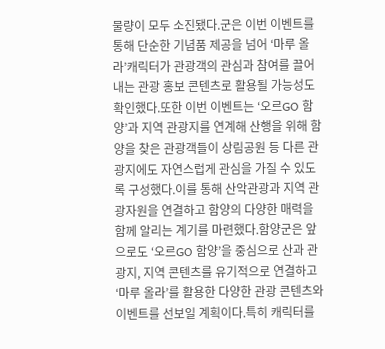물량이 모두 소진됐다.군은 이번 이벤트를 통해 단순한 기념품 제공을 넘어 ‘마루 올라’캐릭터가 관광객의 관심과 참여를 끌어내는 관광 홍보 콘텐츠로 활용될 가능성도 확인했다.또한 이번 이벤트는 ‘오르GO 함양’과 지역 관광지를 연계해 산행을 위해 함양을 찾은 관광객들이 상림공원 등 다른 관광지에도 자연스럽게 관심을 가질 수 있도록 구성했다.이를 통해 산악관광과 지역 관광자원을 연결하고 함양의 다양한 매력을 함께 알리는 계기를 마련했다.함양군은 앞으로도 ‘오르GO 함양’을 중심으로 산과 관광지, 지역 콘텐츠를 유기적으로 연결하고 ‘마루 올라’를 활용한 다양한 관광 콘텐츠와 이벤트를 선보일 계획이다.특히 캐릭터를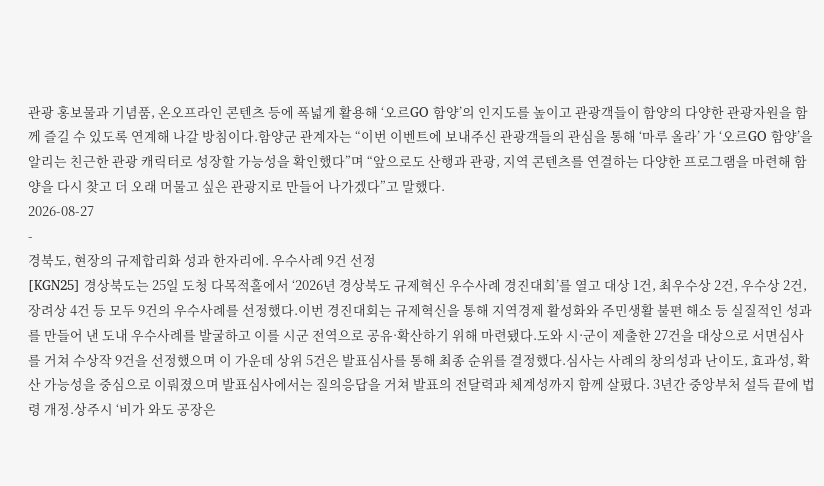관광 홍보물과 기념품, 온오프라인 콘텐츠 등에 폭넓게 활용해 ‘오르GO 함양’의 인지도를 높이고 관광객들이 함양의 다양한 관광자원을 함께 즐길 수 있도록 연계해 나갈 방침이다.함양군 관계자는 “이번 이벤트에 보내주신 관광객들의 관심을 통해 ‘마루 올라’ 가 ‘오르GO 함양’을 알리는 친근한 관광 캐릭터로 성장할 가능성을 확인했다”며 “앞으로도 산행과 관광, 지역 콘텐츠를 연결하는 다양한 프로그램을 마련해 함양을 다시 찾고 더 오래 머물고 싶은 관광지로 만들어 나가겠다”고 말했다.
2026-08-27
-
경북도, 현장의 규제합리화 성과 한자리에. 우수사례 9건 선정
[KGN25] 경상북도는 25일 도청 다목적홀에서 ‘2026년 경상북도 규제혁신 우수사례 경진대회’를 열고 대상 1건, 최우수상 2건, 우수상 2건, 장려상 4건 등 모두 9건의 우수사례를 선정했다.이번 경진대회는 규제혁신을 통해 지역경제 활성화와 주민생활 불편 해소 등 실질적인 성과를 만들어 낸 도내 우수사례를 발굴하고 이를 시군 전역으로 공유·확산하기 위해 마련됐다.도와 시·군이 제출한 27건을 대상으로 서면심사를 거쳐 수상작 9건을 선정했으며 이 가운데 상위 5건은 발표심사를 통해 최종 순위를 결정했다.심사는 사례의 창의성과 난이도, 효과성, 확산 가능성을 중심으로 이뤄졌으며 발표심사에서는 질의응답을 거쳐 발표의 전달력과 체계성까지 함께 살폈다. 3년간 중앙부처 설득 끝에 법령 개정.상주시 ‘비가 와도 공장은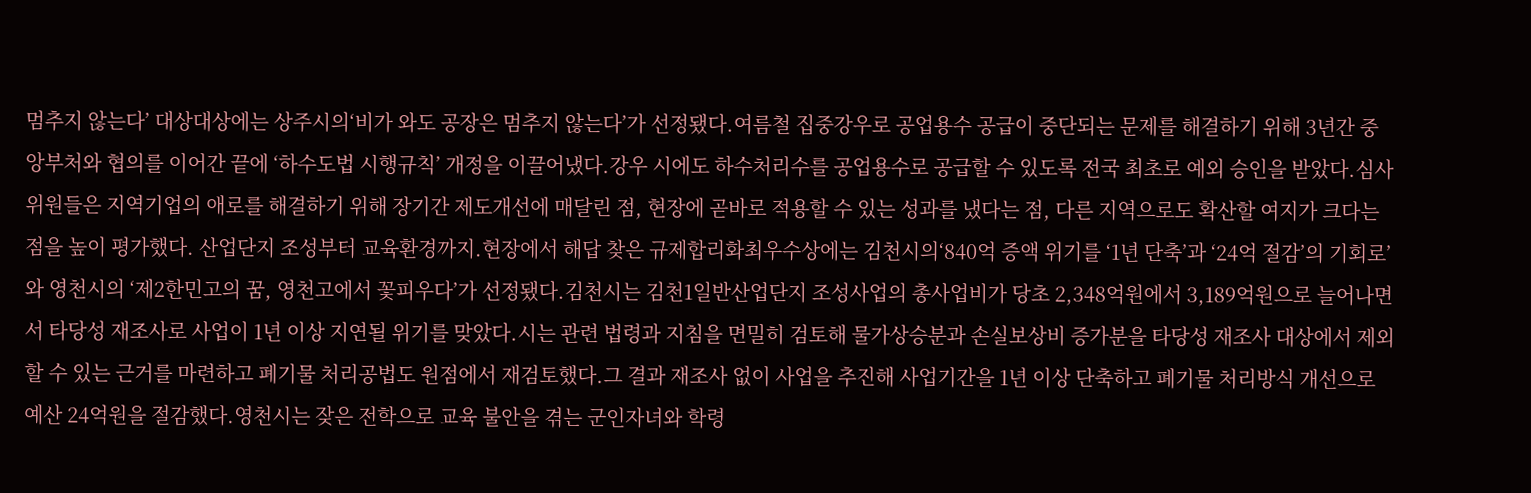멈추지 않는다’ 대상대상에는 상주시의‘비가 와도 공장은 멈추지 않는다’가 선정됐다.여름철 집중강우로 공업용수 공급이 중단되는 문제를 해결하기 위해 3년간 중앙부처와 협의를 이어간 끝에 ‘하수도법 시행규칙’ 개정을 이끌어냈다.강우 시에도 하수처리수를 공업용수로 공급할 수 있도록 전국 최초로 예외 승인을 받았다.심사위원들은 지역기업의 애로를 해결하기 위해 장기간 제도개선에 매달린 점, 현장에 곧바로 적용할 수 있는 성과를 냈다는 점, 다른 지역으로도 확산할 여지가 크다는 점을 높이 평가했다. 산업단지 조성부터 교육환경까지.현장에서 해답 찾은 규제합리화최우수상에는 김천시의‘840억 증액 위기를 ‘1년 단축’과 ‘24억 절감’의 기회로’와 영천시의 ‘제2한민고의 꿈, 영천고에서 꽃피우다’가 선정됐다.김천시는 김천1일반산업단지 조성사업의 총사업비가 당초 2,348억원에서 3,189억원으로 늘어나면서 타당성 재조사로 사업이 1년 이상 지연될 위기를 맞았다.시는 관련 법령과 지침을 면밀히 검토해 물가상승분과 손실보상비 증가분을 타당성 재조사 대상에서 제외할 수 있는 근거를 마련하고 폐기물 처리공법도 원점에서 재검토했다.그 결과 재조사 없이 사업을 추진해 사업기간을 1년 이상 단축하고 폐기물 처리방식 개선으로 예산 24억원을 절감했다.영천시는 잦은 전학으로 교육 불안을 겪는 군인자녀와 학령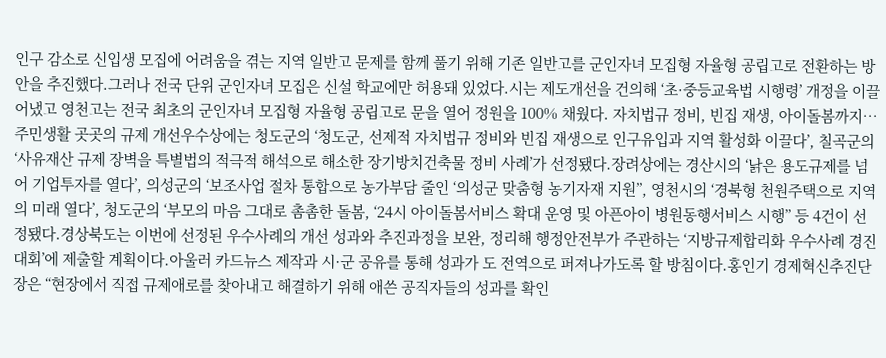인구 감소로 신입생 모집에 어려움을 겪는 지역 일반고 문제를 함께 풀기 위해 기존 일반고를 군인자녀 모집형 자율형 공립고로 전환하는 방안을 추진했다.그러나 전국 단위 군인자녀 모집은 신설 학교에만 허용돼 있었다.시는 제도개선을 건의해 ‘초·중등교육법 시행령’ 개정을 이끌어냈고 영천고는 전국 최초의 군인자녀 모집형 자율형 공립고로 문을 열어 정원을 100% 채웠다. 자치법규 정비, 빈집 재생, 아이돌봄까지… 주민생활 곳곳의 규제 개선우수상에는 청도군의 ‘청도군, 선제적 자치법규 정비와 빈집 재생으로 인구유입과 지역 활성화 이끌다’, 칠곡군의‘사유재산 규제 장벽을 특별법의 적극적 해석으로 해소한 장기방치건축물 정비 사례’가 선정됐다.장려상에는 경산시의 ‘낡은 용도규제를 넘어 기업투자를 열다’, 의성군의 ‘보조사업 절차 통합으로 농가부담 줄인 ‘의성군 맞춤형 농기자재 지원’’, 영천시의 ‘경북형 천원주택으로 지역의 미래 열다’, 청도군의 ‘부모의 마음 그대로 촘촘한 돌봄, ‘24시 아이돌봄서비스 확대 운영 및 아픈아이 병원동행서비스 시행’’ 등 4건이 선정됐다.경상북도는 이번에 선정된 우수사례의 개선 성과와 추진과정을 보완, 정리해 행정안전부가 주관하는 ‘지방규제합리화 우수사례 경진대회’에 제출할 계획이다.아울러 카드뉴스 제작과 시·군 공유를 통해 성과가 도 전역으로 퍼져나가도록 할 방침이다.홍인기 경제혁신추진단장은 “현장에서 직접 규제애로를 찾아내고 해결하기 위해 애쓴 공직자들의 성과를 확인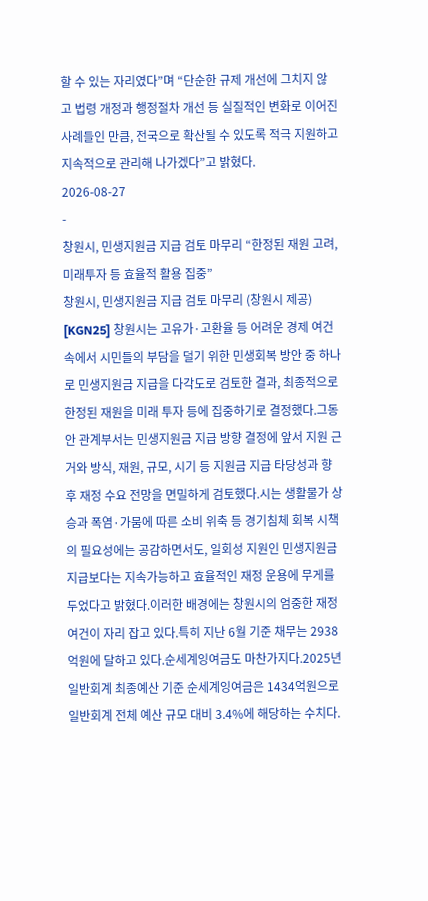할 수 있는 자리였다”며 “단순한 규제 개선에 그치지 않고 법령 개정과 행정절차 개선 등 실질적인 변화로 이어진 사례들인 만큼, 전국으로 확산될 수 있도록 적극 지원하고 지속적으로 관리해 나가겠다”고 밝혔다.
2026-08-27
-
창원시, 민생지원금 지급 검토 마무리 “한정된 재원 고려, 미래투자 등 효율적 활용 집중”
창원시, 민생지원금 지급 검토 마무리 (창원시 제공)
[KGN25] 창원시는 고유가·고환율 등 어려운 경제 여건 속에서 시민들의 부담을 덜기 위한 민생회복 방안 중 하나로 민생지원금 지급을 다각도로 검토한 결과, 최종적으로 한정된 재원을 미래 투자 등에 집중하기로 결정했다.그동안 관계부서는 민생지원금 지급 방향 결정에 앞서 지원 근거와 방식, 재원, 규모, 시기 등 지원금 지급 타당성과 향후 재정 수요 전망을 면밀하게 검토했다.시는 생활물가 상승과 폭염·가뭄에 따른 소비 위축 등 경기침체 회복 시책의 필요성에는 공감하면서도, 일회성 지원인 민생지원금 지급보다는 지속가능하고 효율적인 재정 운용에 무게를 두었다고 밝혔다.이러한 배경에는 창원시의 엄중한 재정 여건이 자리 잡고 있다.특히 지난 6월 기준 채무는 2938억원에 달하고 있다.순세계잉여금도 마찬가지다.2025년 일반회계 최종예산 기준 순세계잉여금은 1434억원으로 일반회계 전체 예산 규모 대비 3.4%에 해당하는 수치다.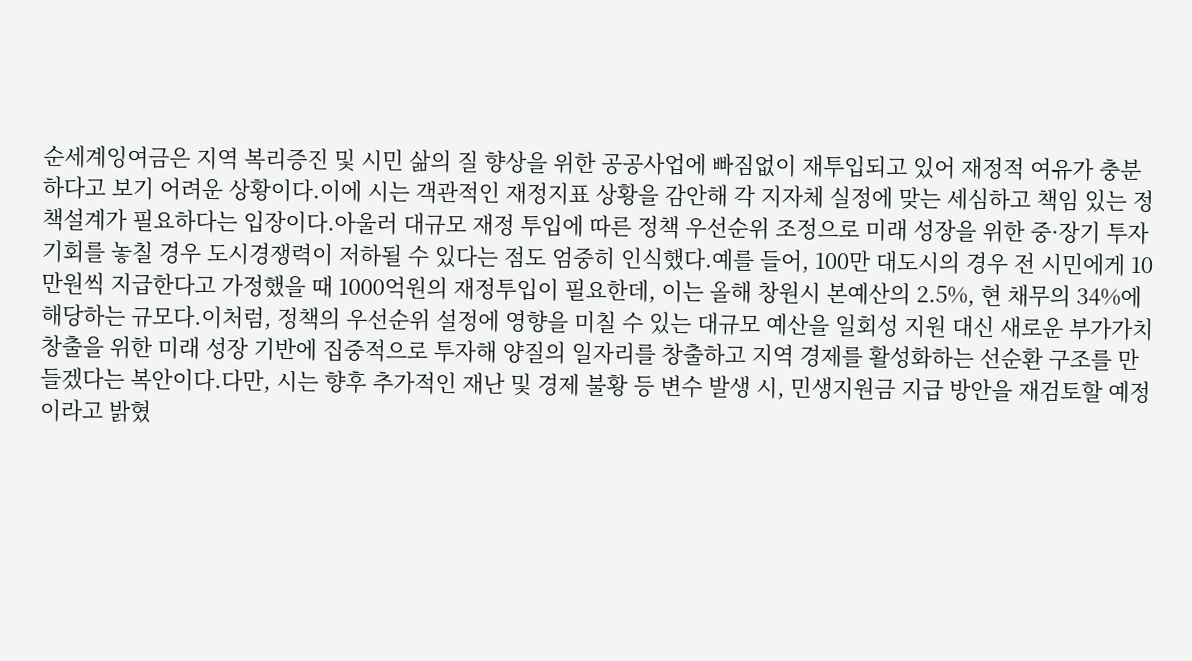순세계잉여금은 지역 복리증진 및 시민 삶의 질 향상을 위한 공공사업에 빠짐없이 재투입되고 있어 재정적 여유가 충분하다고 보기 어려운 상황이다.이에 시는 객관적인 재정지표 상황을 감안해 각 지자체 실정에 맞는 세심하고 책임 있는 정책설계가 필요하다는 입장이다.아울러 대규모 재정 투입에 따른 정책 우선순위 조정으로 미래 성장을 위한 중·장기 투자 기회를 놓칠 경우 도시경쟁력이 저하될 수 있다는 점도 엄중히 인식했다.예를 들어, 100만 대도시의 경우 전 시민에게 10만원씩 지급한다고 가정했을 때 1000억원의 재정투입이 필요한데, 이는 올해 창원시 본예산의 2.5%, 현 채무의 34%에 해당하는 규모다.이처럼, 정책의 우선순위 설정에 영향을 미칠 수 있는 대규모 예산을 일회성 지원 대신 새로운 부가가치 창출을 위한 미래 성장 기반에 집중적으로 투자해 양질의 일자리를 창출하고 지역 경제를 활성화하는 선순환 구조를 만들겠다는 복안이다.다만, 시는 향후 추가적인 재난 및 경제 불황 등 변수 발생 시, 민생지원금 지급 방안을 재검토할 예정이라고 밝혔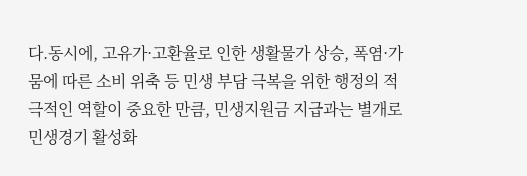다.동시에, 고유가·고환율로 인한 생활물가 상승, 폭염·가뭄에 따른 소비 위축 등 민생 부담 극복을 위한 행정의 적극적인 역할이 중요한 만큼, 민생지원금 지급과는 별개로 민생경기 활성화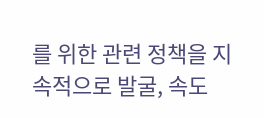를 위한 관련 정책을 지속적으로 발굴, 속도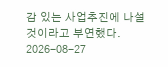감 있는 사업추진에 나설 것이라고 부연했다.
2026-08-27